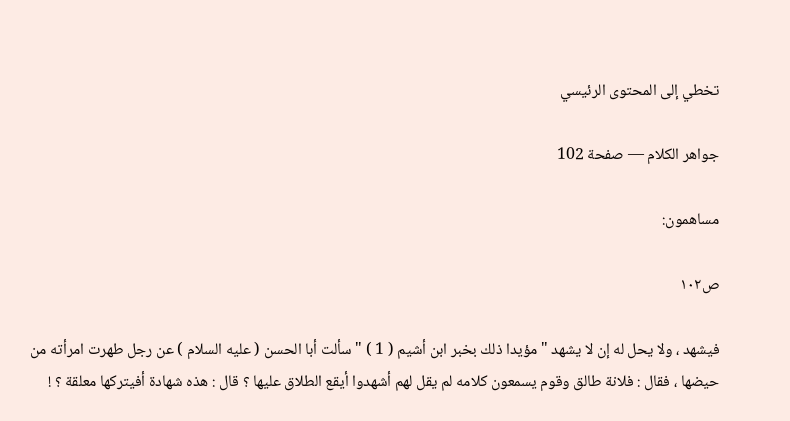تخطي إلى المحتوى الرئيسي

جواهر الكلام — صفحة 102

مساهمون:

ص١٠٢

فيشهد ، ولا يحل له إن لا يشهد " مؤيدا ذلك بخبر ابن أشيم ( 1 ) " سألت أبا الحسن ( عليه السلام ) عن رجل طهرت امرأته من حيضها ، فقال : فلانة طالق وقوم يسمعون كلامه لم يقل لهم أشهدوا أيقع الطلاق عليها ؟ قال : هذه شهادة أفيتركها معلقة ؟ !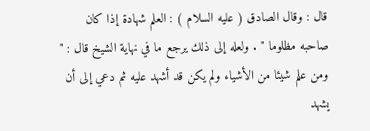قال : وقال الصادق ( عليه السلام ) : العلم شهادة إذا كان صاحبه مظلوما " . ولعله إلى ذلك يرجع ما في نهاية الشيخ قال : " ومن علم شيئا من الأشياء ولم يكن قد أشهد عليه ثم دعي إلى أن يشهد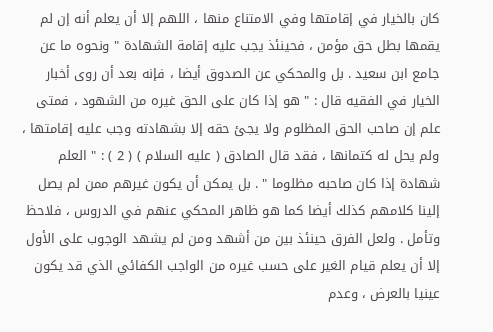كان بالخيار في إقامتها وفي الامتناع منها ، اللهم إلا أن يعلم أنه إن لم يقمها بطل حق مؤمن ، فحينئذ يجب عليه إقامة الشهادة " ونحوه ما عن جامع ابن سعيد . بل والمحكي عن الصدوق أيضا ، فإنه بعد أن روى أخبار الخيار في الفقيه قال : " هو إذا كان على الحق غيره من الشهود ، فمتى علم إن صاحب الحق المظلوم ولا يجئ حقه إلا بشهادته وجب عليه إقامتها ، ولم يحل له كتمانها ، فقد قال الصادق ( عليه السلام ) ( 2 ) : " العلم شهادة إذا كان صاحبه مظلوما " . بل يمكن أن يكون غيرهم ممن لم يصل إلينا كلامهم كذلك أيضا كما هو ظاهر المحكي عنهم في الدروس ، فلاحظ وتأمل . ولعل الفرق حينئذ بين من أشهد ومن لم يشهد الوجوب على الأول إلا أن يعلم قيام الغير على حسب غيره من الواجب الكفائي الذي قد يكون عينيا بالعرض ، وعدم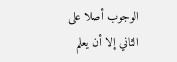الوجوب أصلا على الثاني إلا أن يعلم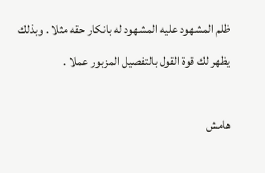ظلم المشهود عليه المشهود له بانكار حقه مثلا . وبذلك يظهر لك قوة القول بالتفصيل المزبور عملا .

هامش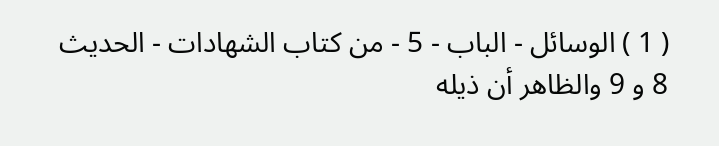( 1 ) الوسائل - الباب - 5 - من كتاب الشهادات - الحديث 8 و 9 والظاهر أن ذيله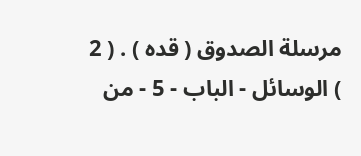مرسلة الصدوق ( قده ) . ( 2 ) الوسائل - الباب - 5 - من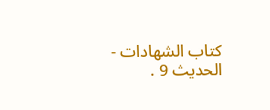كتاب الشهادات - الحديث 9 .